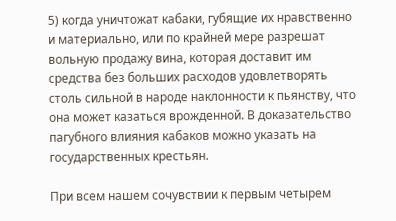5) когда уничтожат кабаки, губящие их нравственно и материально, или по крайней мере разрешат вольную продажу вина, которая доставит им средства без больших расходов удовлетворять столь сильной в народе наклонности к пьянству, что она может казаться врожденной. В доказательство пагубного влияния кабаков можно указать на государственных крестьян.

При всем нашем сочувствии к первым четырем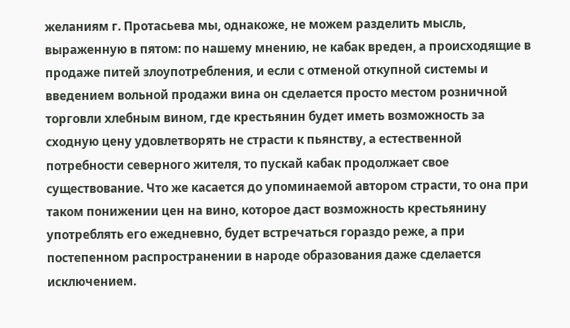желаниям г. Протасьева мы, однакоже, не можем разделить мысль, выраженную в пятом: по нашему мнению, не кабак вреден, а происходящие в продаже питей злоупотребления, и если с отменой откупной системы и введением вольной продажи вина он сделается просто местом розничной торговли хлебным вином, где крестьянин будет иметь возможность за сходную цену удовлетворять не страсти к пьянству, а естественной потребности северного жителя, то пускай кабак продолжает свое существование. Что же касается до упоминаемой автором страсти, то она при таком понижении цен на вино, которое даст возможность крестьянину употреблять его ежедневно, будет встречаться гораздо реже, а при постепенном распространении в народе образования даже сделается исключением.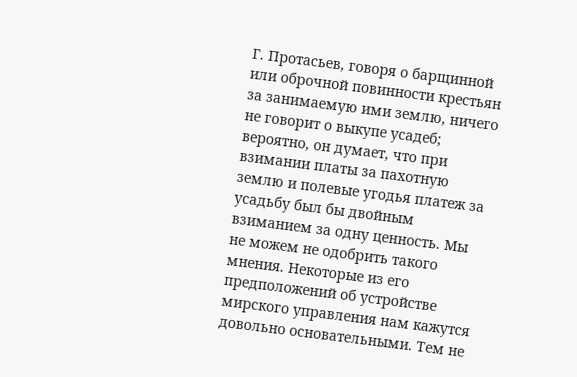Г. Протасьев, говоря о барщинной или оброчной повинности крестьян за занимаемую ими землю, ничего не говорит о выкупе усадеб; вероятно, он думает, что при взимании платы за пахотную землю и полевые угодья платеж за усадьбу был бы двойным взиманием за одну ценность. Мы не можем не одобрить такого мнения. Некоторые из его предположений об устройстве мирского управления нам кажутся довольно основательными. Тем не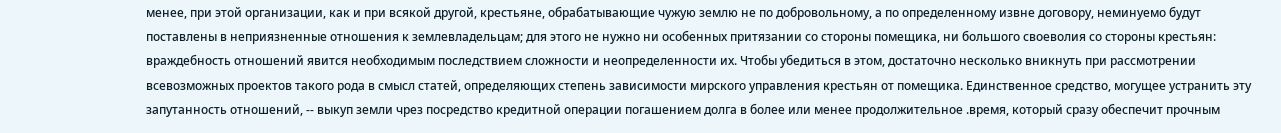менее, при этой организации, как и при всякой другой, крестьяне, обрабатывающие чужую землю не по добровольному, а по определенному извне договору, неминуемо будут поставлены в неприязненные отношения к землевладельцам; для этого не нужно ни особенных притязании со стороны помещика, ни большого своеволия со стороны крестьян: враждебность отношений явится необходимым последствием сложности и неопределенности их. Чтобы убедиться в этом, достаточно несколько вникнуть при рассмотрении всевозможных проектов такого рода в смысл статей, определяющих степень зависимости мирского управления крестьян от помещика. Единственное средство, могущее устранить эту запутанность отношений, -- выкуп земли чрез посредство кредитной операции погашением долга в более или менее продолжительное .время, который сразу обеспечит прочным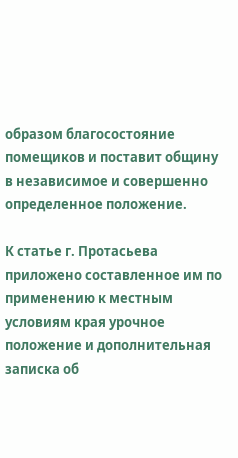образом благосостояние помещиков и поставит общину в независимое и совершенно определенное положение.

К статье г. Протасьева приложено составленное им по применению к местным условиям края урочное положение и дополнительная записка об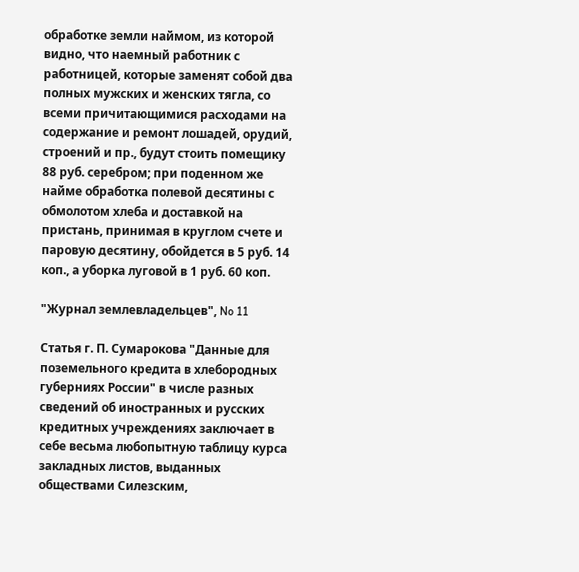обработке земли наймом, из которой видно, что наемный работник с работницей, которые заменят собой два полных мужских и женских тягла, со всеми причитающимися расходами на содержание и ремонт лошадей, орудий, строений и пр., будут стоить помещику 88 руб. серебром; при поденном же найме обработка полевой десятины с обмолотом хлеба и доставкой на пристань, принимая в круглом счете и паровую десятину, обойдется в 5 руб. 14 коп., а уборка луговой в 1 руб. 60 коп.

"Журнал землевладельцев", No 11

Статья г. П. Сумарокова "Данные для поземельного кредита в хлебородных губерниях России" в числе разных сведений об иностранных и русских кредитных учреждениях заключает в себе весьма любопытную таблицу курса закладных листов, выданных обществами Силезским,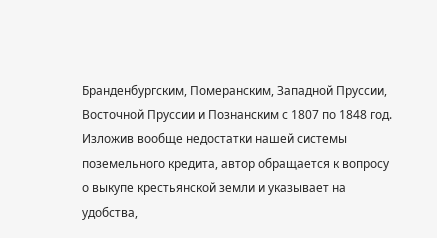Бранденбургским, Померанским, Западной Пруссии, Восточной Пруссии и Познанским с 1807 по 1848 год. Изложив вообще недостатки нашей системы поземельного кредита, автор обращается к вопросу о выкупе крестьянской земли и указывает на удобства,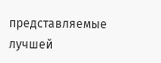представляемые лучшей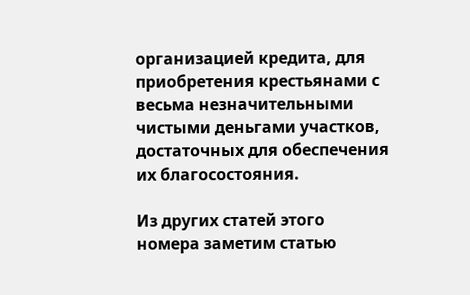организацией кредита, для приобретения крестьянами с весьма незначительными чистыми деньгами участков, достаточных для обеспечения их благосостояния.

Из других статей этого номера заметим статью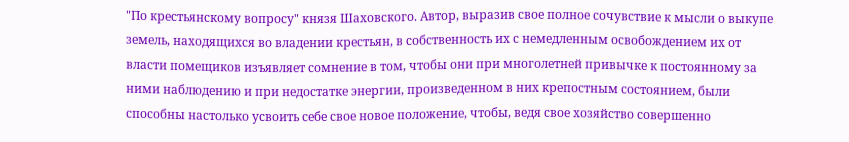"По крестьянскому вопросу" князя Шаховского. Автор, выразив свое полное сочувствие к мысли о выкупе земель, находящихся во владении крестьян, в собственность их с немедленным освобождением их от власти помещиков изъявляет сомнение в том, чтобы они при многолетней привычке к постоянному за ними наблюдению и при недостатке энергии, произведенном в них крепостным состоянием, были способны настолько усвоить себе свое новое положение, чтобы, ведя свое хозяйство совершенно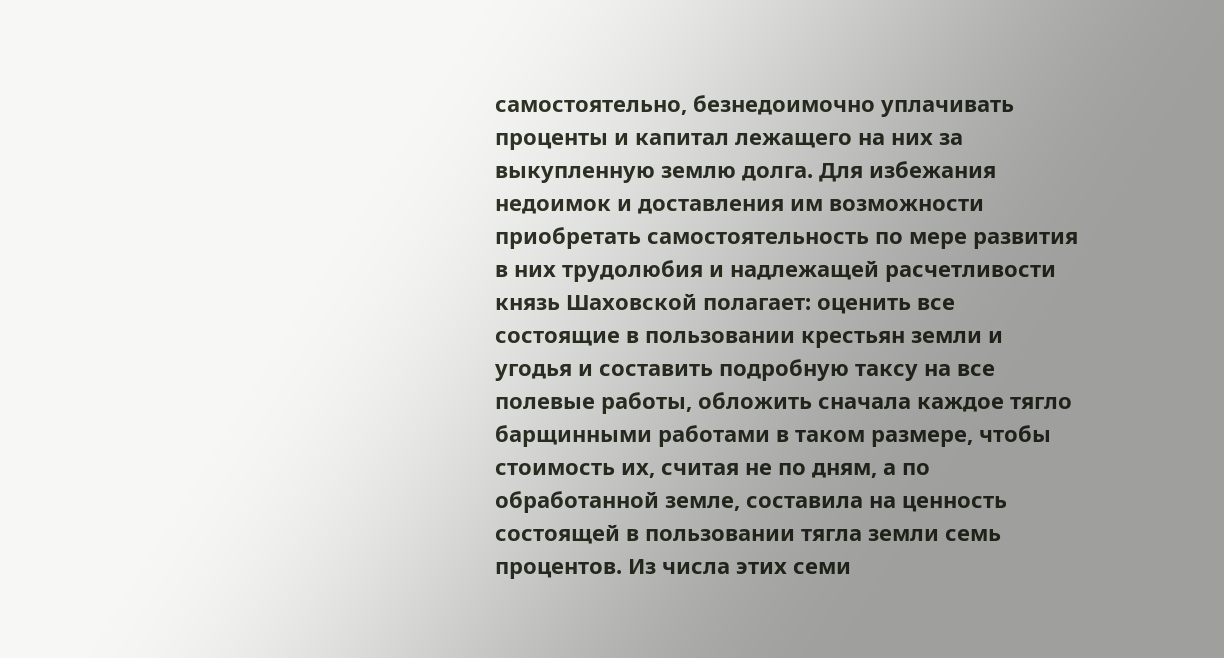самостоятельно, безнедоимочно уплачивать проценты и капитал лежащего на них за выкупленную землю долга. Для избежания недоимок и доставления им возможности приобретать самостоятельность по мере развития в них трудолюбия и надлежащей расчетливости князь Шаховской полагает: оценить все состоящие в пользовании крестьян земли и угодья и составить подробную таксу на все полевые работы, обложить сначала каждое тягло барщинными работами в таком размере, чтобы стоимость их, считая не по дням, а по обработанной земле, составила на ценность состоящей в пользовании тягла земли семь процентов. Из числа этих семи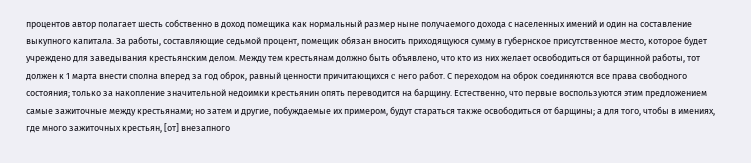процентов автор полагает шесть собственно в доход помещика как нормальный размер ныне получаемого дохода с населенных имений и один на составление выкупного капитала. За работы, составляющие седьмой процент, помещик обязан вносить приходящуюся сумму в губернское присутственное место, которое будет учреждено для заведывания крестьянским делом. Между тем крестьянам должно быть объявлено, что кто из них желает освободиться от барщинной работы, тот должен к 1 марта внести сполна вперед за год оброк, равный ценности причитающихся c него работ. С переходом на оброк соединяются все права свободного состояния; только за накопление значительной недоимки крестьянин опять переводится на барщину. Естественно, что первые воспользуются этим предложением самые зажиточные между крестьянами; но затем и другие, побуждаемые их примером, будут стараться также освободиться от барщины; а для того, чтобы в имениях, где много зажиточных крестьян, [от] внезапного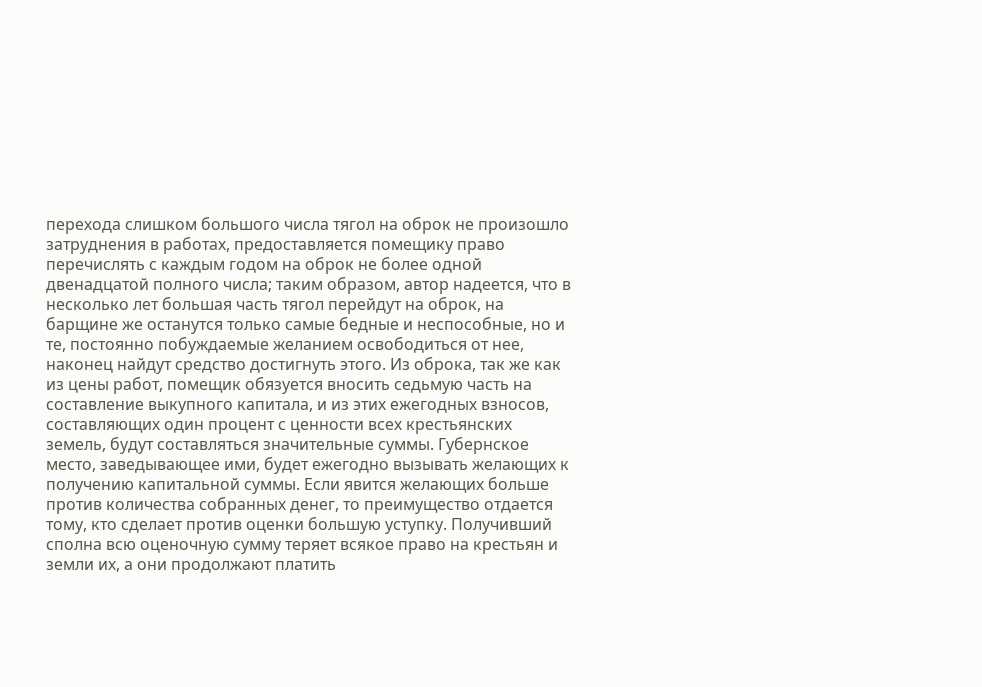перехода слишком большого числа тягол на оброк не произошло затруднения в работах, предоставляется помещику право перечислять с каждым годом на оброк не более одной двенадцатой полного числа; таким образом, автор надеется, что в несколько лет большая часть тягол перейдут на оброк, на барщине же останутся только самые бедные и неспособные, но и те, постоянно побуждаемые желанием освободиться от нее, наконец найдут средство достигнуть этого. Из оброка, так же как из цены работ, помещик обязуется вносить седьмую часть на составление выкупного капитала, и из этих ежегодных взносов, составляющих один процент с ценности всех крестьянских земель, будут составляться значительные суммы. Губернское место, заведывающее ими, будет ежегодно вызывать желающих к получению капитальной суммы. Если явится желающих больше против количества собранных денег, то преимущество отдается тому, кто сделает против оценки большую уступку. Получивший сполна всю оценочную сумму теряет всякое право на крестьян и земли их, а они продолжают платить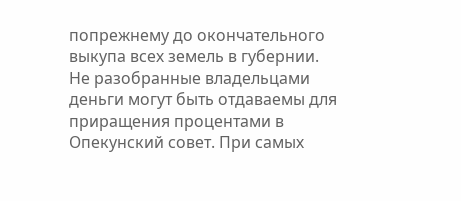попрежнему до окончательного выкупа всех земель в губернии. Не разобранные владельцами деньги могут быть отдаваемы для приращения процентами в Опекунский совет. При самых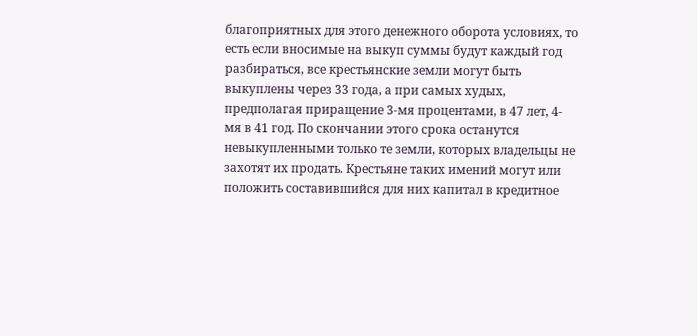благоприятных для этого денежного оборота условиях, то есть если вносимые на выкуп суммы будут каждый год разбираться, все крестьянские земли могут быть выкуплены через 33 года, а при самых худых, предполагая приращение 3-мя процентами, в 47 лет, 4-мя в 41 год. По скончании этого срока останутся невыкупленными только те земли, которых владельцы не захотят их продать. Крестьяне таких имений могут или положить составившийся для них капитал в кредитное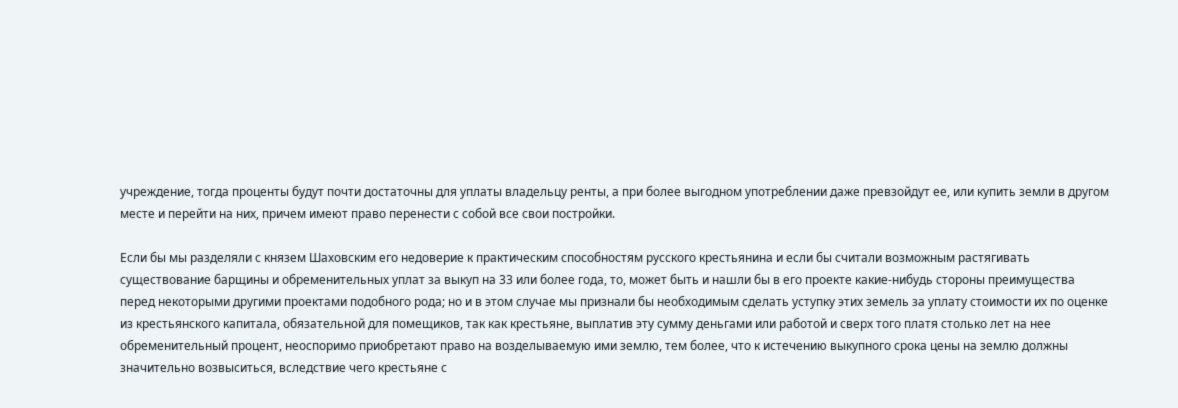учреждение, тогда проценты будут почти достаточны для уплаты владельцу ренты, а при более выгодном употреблении даже превзойдут ее, или купить земли в другом месте и перейти на них, причем имеют право перенести с собой все свои постройки.

Если бы мы разделяли с князем Шаховским его недоверие к практическим способностям русского крестьянина и если бы считали возможным растягивать существование барщины и обременительных уплат за выкуп на 33 или более года, то, может быть и нашли бы в его проекте какие-нибудь стороны преимущества перед некоторыми другими проектами подобного рода; но и в этом случае мы признали бы необходимым сделать уступку этих земель за уплату стоимости их по оценке из крестьянского капитала, обязательной для помещиков, так как крестьяне, выплатив эту сумму деньгами или работой и сверх того платя столько лет на нее обременительный процент, неоспоримо приобретают право на возделываемую ими землю, тем более, что к истечению выкупного срока цены на землю должны значительно возвыситься, вследствие чего крестьяне с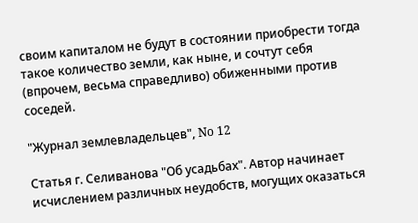своим капиталом не будут в состоянии приобрести тогда такое количество земли, как ныне, и сочтут себя (впрочем, весьма справедливо) обиженными против соседей.

"Журнал землевладельцев", No 12

Статья г. Селиванова "Об усадьбах". Автор начинает исчислением различных неудобств, могущих оказаться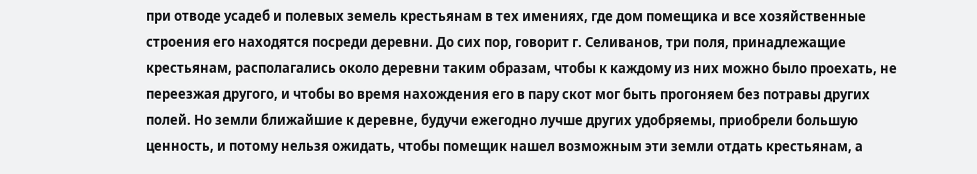при отводе усадеб и полевых земель крестьянам в тех имениях, где дом помещика и все хозяйственные строения его находятся посреди деревни. До сих пор, говорит г. Селиванов, три поля, принадлежащие крестьянам, располагались около деревни таким образам, чтобы к каждому из них можно было проехать, не переезжая другого, и чтобы во время нахождения его в пару скот мог быть прогоняем без потравы других полей. Но земли ближайшие к деревне, будучи ежегодно лучше других удобряемы, приобрели большую ценность, и потому нельзя ожидать, чтобы помещик нашел возможным эти земли отдать крестьянам, а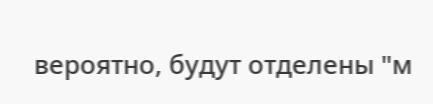вероятно, будут отделены "м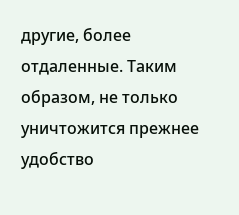другие, более отдаленные. Таким образом, не только уничтожится прежнее удобство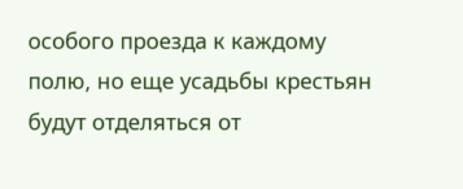особого проезда к каждому полю, но еще усадьбы крестьян будут отделяться от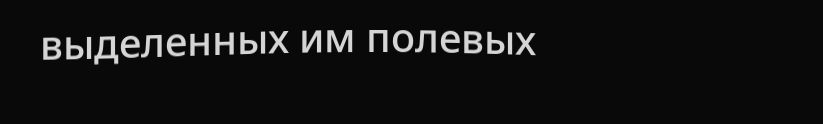выделенных им полевых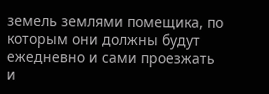земель землями помещика, по которым они должны будут ежедневно и сами проезжать и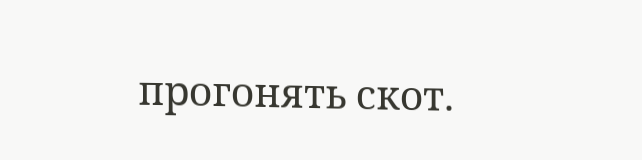прогонять скот.